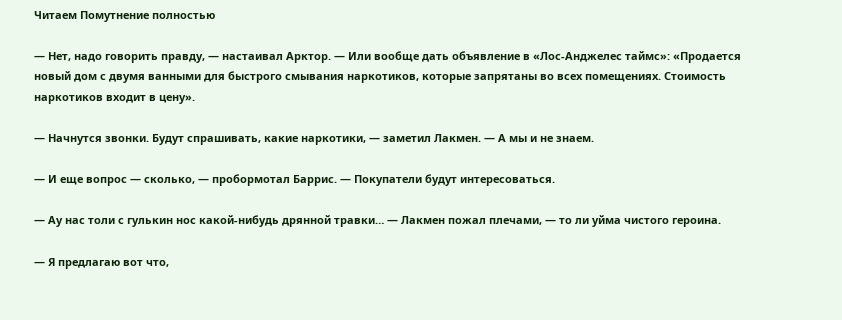Читаем Помутнение полностью

— Нет, надо говорить правду, — настаивал Арктор. — Или вообще дать объявление в «Лос-Анджелес таймс»: «Продается новый дом с двумя ванными для быстрого смывания наркотиков, которые запрятаны во всех помещениях. Стоимость наркотиков входит в цену».

— Начнутся звонки. Будут спрашивать, какие наркотики, — заметил Лакмен. — А мы и не знаем.

— И еще вопрос — сколько, — пробормотал Баррис. — Покупатели будут интересоваться.

— Ау нас толи с гулькин нос какой-нибудь дрянной травки… — Лакмен пожал плечами, — то ли уйма чистого героина.

— Я предлагаю вот что,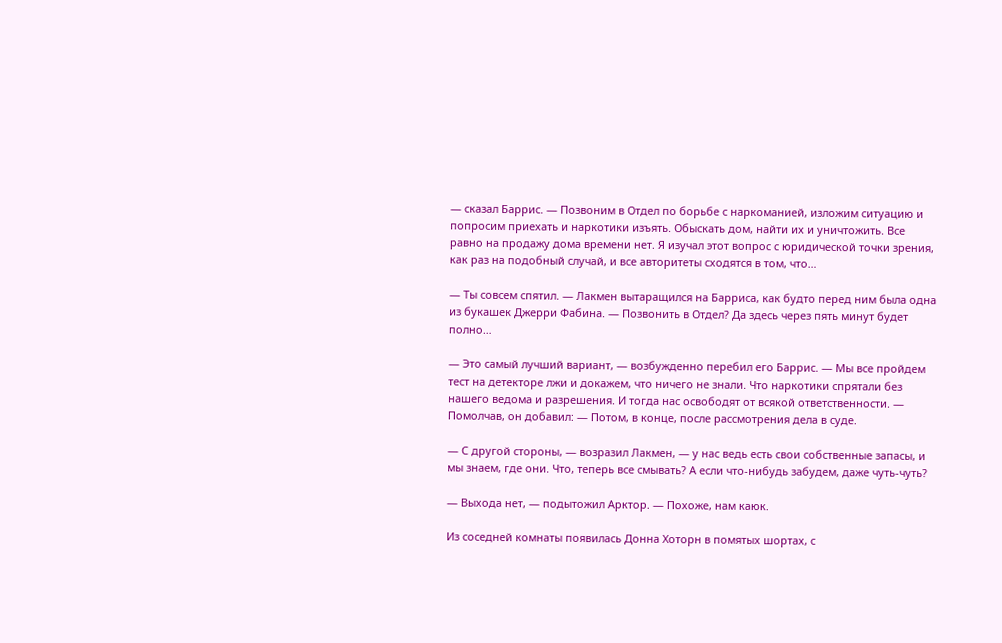— сказал Баррис. — Позвоним в Отдел по борьбе с наркоманией, изложим ситуацию и попросим приехать и наркотики изъять. Обыскать дом, найти их и уничтожить. Все равно на продажу дома времени нет. Я изучал этот вопрос с юридической точки зрения, как раз на подобный случай, и все авторитеты сходятся в том, что…

— Ты совсем спятил. — Лакмен вытаращился на Барриса, как будто перед ним была одна из букашек Джерри Фабина. — Позвонить в Отдел? Да здесь через пять минут будет полно…

— Это самый лучший вариант, — возбужденно перебил его Баррис. — Мы все пройдем тест на детекторе лжи и докажем, что ничего не знали. Что наркотики спрятали без нашего ведома и разрешения. И тогда нас освободят от всякой ответственности. — Помолчав, он добавил: — Потом, в конце, после рассмотрения дела в суде.

— С другой стороны, — возразил Лакмен, — у нас ведь есть свои собственные запасы, и мы знаем, где они. Что, теперь все смывать? А если что-нибудь забудем, даже чуть-чуть?

— Выхода нет, — подытожил Арктор. — Похоже, нам каюк.

Из соседней комнаты появилась Донна Хоторн в помятых шортах, с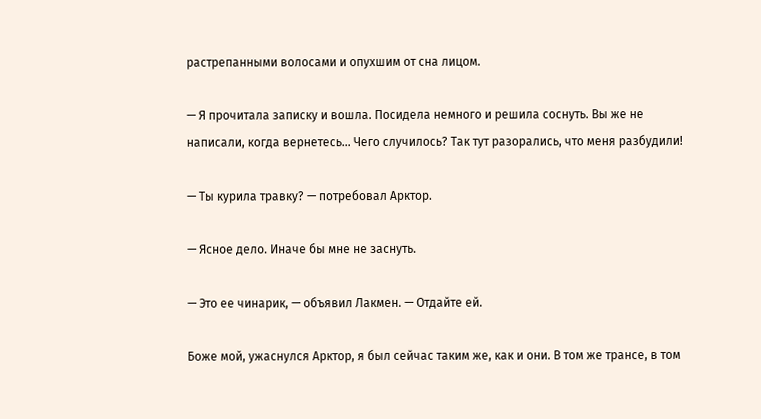растрепанными волосами и опухшим от сна лицом.

— Я прочитала записку и вошла. Посидела немного и решила соснуть. Вы же не написали, когда вернетесь… Чего случилось? Так тут разорались, что меня разбудили!

— Ты курила травку? — потребовал Арктор.

— Ясное дело. Иначе бы мне не заснуть.

— Это ее чинарик, — объявил Лакмен. — Отдайте ей.

Боже мой, ужаснулся Арктор, я был сейчас таким же, как и они. В том же трансе, в том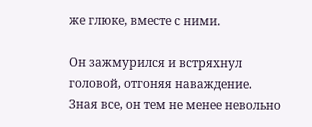же глюке, вместе с ними.

Он зажмурился и встряхнул головой, отгоняя наваждение. Зная все, он тем не менее невольно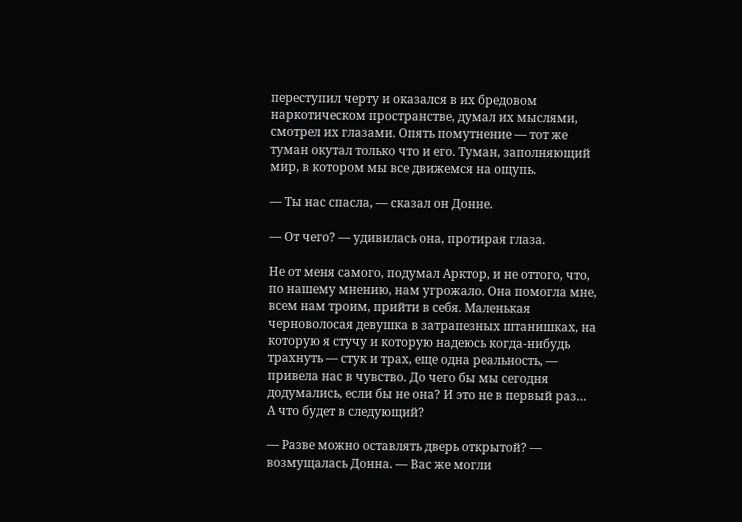переступил черту и оказался в их бредовом наркотическом пространстве, думал их мыслями, смотрел их глазами. Опять помутнение — тот же туман окутал только что и его. Туман, заполняющий мир, в котором мы все движемся на ощупь.

— Ты нас спасла, — сказал он Донне.

— От чего? — удивилась она, протирая глаза.

Не от меня самого, подумал Арктор, и не оттого, что, по нашему мнению, нам угрожало. Она помогла мне, всем нам троим, прийти в себя. Маленькая черноволосая девушка в затрапезных штанишках, на которую я стучу и которую надеюсь когда-нибудь трахнуть — стук и трах, еще одна реальность, — привела нас в чувство. До чего бы мы сегодня додумались, если бы не она? И это не в первый раз… А что будет в следующий?

— Разве можно оставлять дверь открытой? — возмущалась Донна. — Вас же могли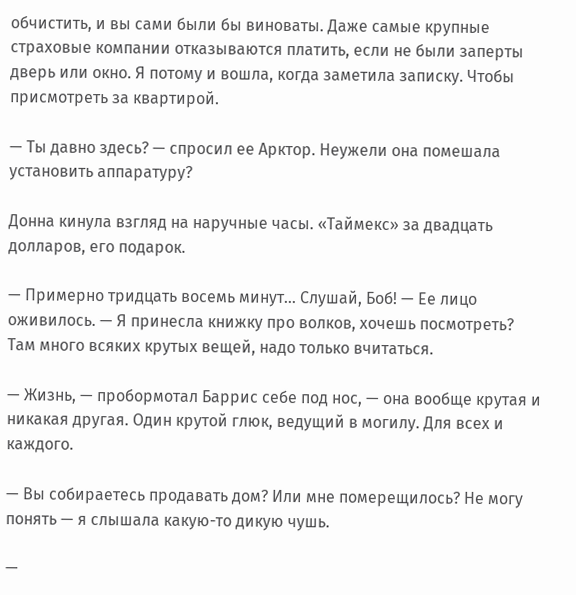обчистить, и вы сами были бы виноваты. Даже самые крупные страховые компании отказываются платить, если не были заперты дверь или окно. Я потому и вошла, когда заметила записку. Чтобы присмотреть за квартирой.

— Ты давно здесь? — спросил ее Арктор. Неужели она помешала установить аппаратуру?

Донна кинула взгляд на наручные часы. «Таймекс» за двадцать долларов, его подарок.

— Примерно тридцать восемь минут… Слушай, Боб! — Ее лицо оживилось. — Я принесла книжку про волков, хочешь посмотреть? Там много всяких крутых вещей, надо только вчитаться.

— Жизнь, — пробормотал Баррис себе под нос, — она вообще крутая и никакая другая. Один крутой глюк, ведущий в могилу. Для всех и каждого.

— Вы собираетесь продавать дом? Или мне померещилось? Не могу понять — я слышала какую-то дикую чушь.

—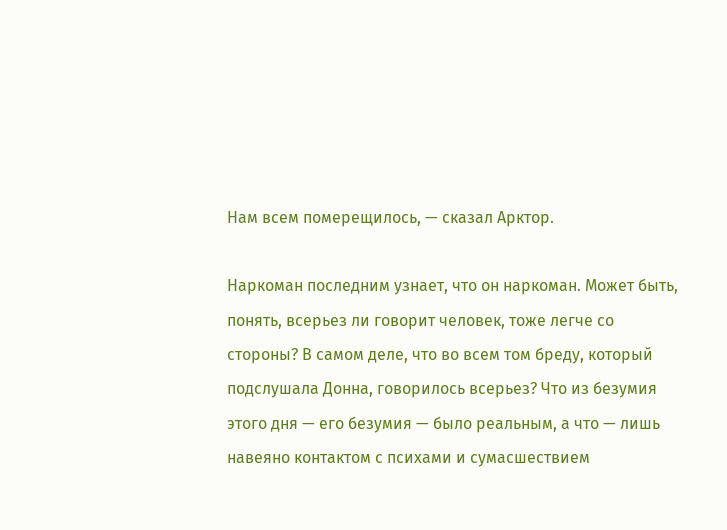Нам всем померещилось, — сказал Арктор.

Наркоман последним узнает, что он наркоман. Может быть, понять, всерьез ли говорит человек, тоже легче со стороны? В самом деле, что во всем том бреду, который подслушала Донна, говорилось всерьез? Что из безумия этого дня — его безумия — было реальным, а что — лишь навеяно контактом с психами и сумасшествием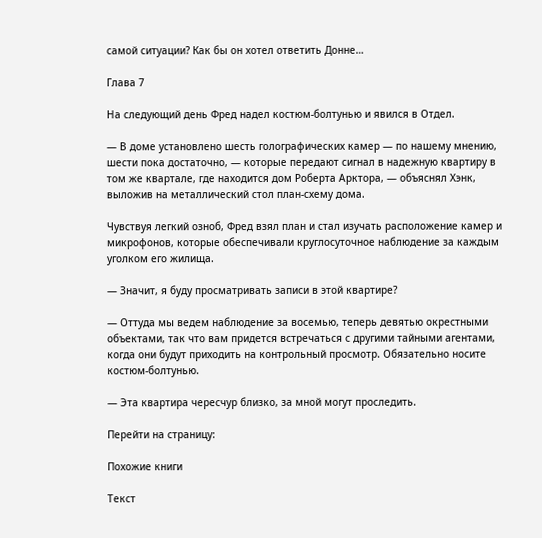самой ситуации? Как бы он хотел ответить Донне…

Глава 7

На следующий день Фред надел костюм-болтунью и явился в Отдел.

— В доме установлено шесть голографических камер — по нашему мнению, шести пока достаточно, — которые передают сигнал в надежную квартиру в том же квартале, где находится дом Роберта Арктора, — объяснял Хэнк, выложив на металлический стол план-схему дома.

Чувствуя легкий озноб, Фред взял план и стал изучать расположение камер и микрофонов, которые обеспечивали круглосуточное наблюдение за каждым уголком его жилища.

— Значит, я буду просматривать записи в этой квартире?

— Оттуда мы ведем наблюдение за восемью, теперь девятью окрестными объектами, так что вам придется встречаться с другими тайными агентами, когда они будут приходить на контрольный просмотр. Обязательно носите костюм-болтунью.

— Эта квартира чересчур близко, за мной могут проследить.

Перейти на страницу:

Похожие книги

Текст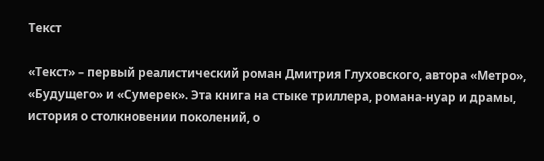Текст

«Текст» – первый реалистический роман Дмитрия Глуховского, автора «Метро», «Будущего» и «Сумерек». Эта книга на стыке триллера, романа-нуар и драмы, история о столкновении поколений, о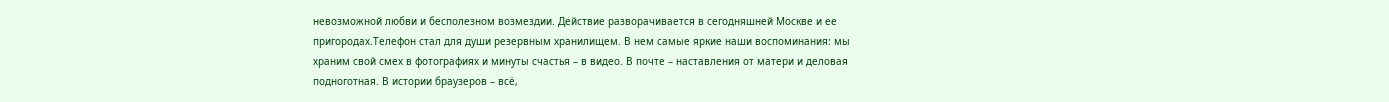невозможной любви и бесполезном возмездии. Действие разворачивается в сегодняшней Москве и ее пригородах.Телефон стал для души резервным хранилищем. В нем самые яркие наши воспоминания: мы храним свой смех в фотографиях и минуты счастья – в видео. В почте – наставления от матери и деловая подноготная. В истории браузеров – всё,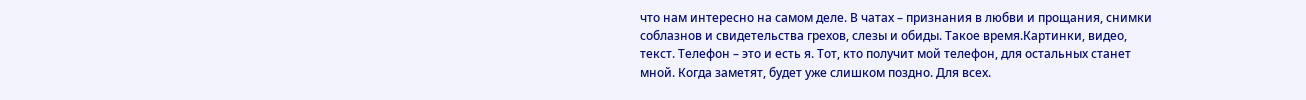что нам интересно на самом деле. В чатах – признания в любви и прощания, снимки соблазнов и свидетельства грехов, слезы и обиды. Такое время.Картинки, видео, текст. Телефон – это и есть я. Тот, кто получит мой телефон, для остальных станет мной. Когда заметят, будет уже слишком поздно. Для всех.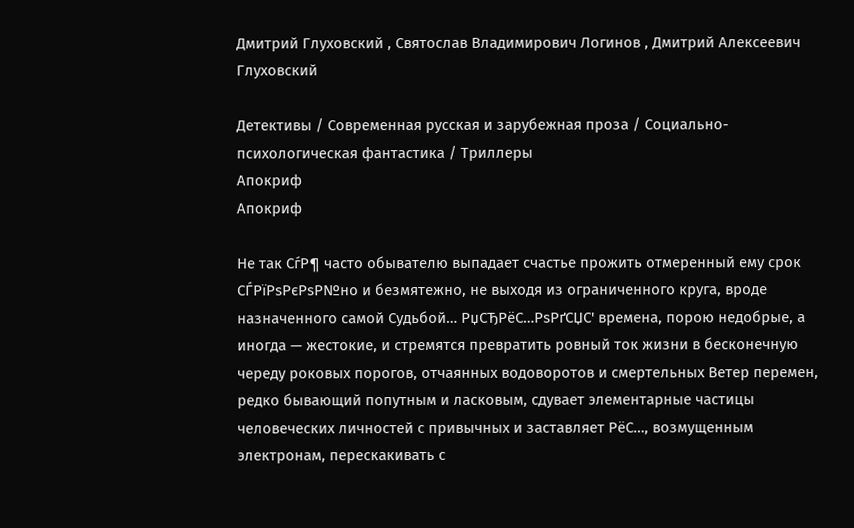Дмитрий Глуховский , Святослав Владимирович Логинов , Дмитрий Алексеевич Глуховский

Детективы / Современная русская и зарубежная проза / Социально-психологическая фантастика / Триллеры
Апокриф
Апокриф

Не так СѓР¶ часто обывателю выпадает счастье прожить отмеренный ему срок СЃРїРѕРєРѕР№но и безмятежно, не выходя из ограниченного круга, вроде назначенного самой Судьбой… РџСЂРёС…РѕРґСЏС' времена, порою недобрые, а иногда — жестокие, и стремятся превратить ровный ток жизни в бесконечную череду роковых порогов, отчаянных водоворотов и смертельных Ветер перемен, редко бывающий попутным и ласковым, сдувает элементарные частицы человеческих личностей с привычных и заставляет РёС…, возмущенным электронам, перескакивать с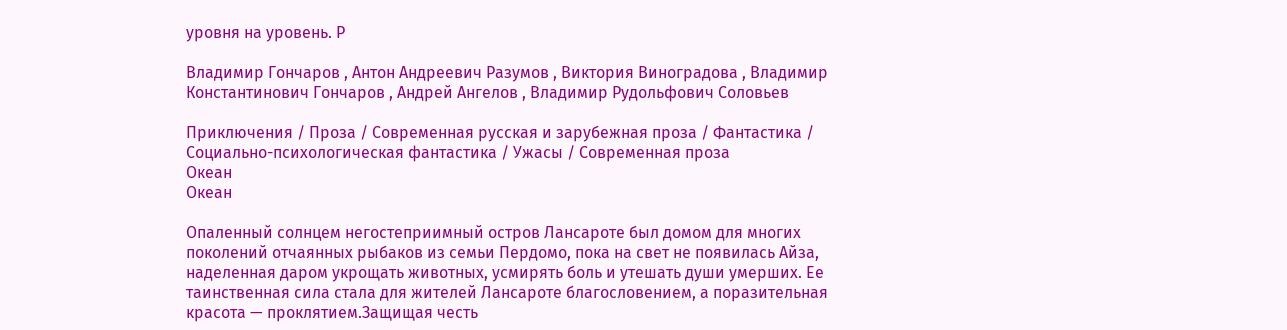уровня на уровень. Р

Владимир Гончаров , Антон Андреевич Разумов , Виктория Виноградова , Владимир Константинович Гончаров , Андрей Ангелов , Владимир Рудольфович Соловьев

Приключения / Проза / Современная русская и зарубежная проза / Фантастика / Социально-психологическая фантастика / Ужасы / Современная проза
Океан
Океан

Опаленный солнцем негостеприимный остров Лансароте был домом для многих поколений отчаянных рыбаков из семьи Пердомо, пока на свет не появилась Айза, наделенная даром укрощать животных, усмирять боль и утешать души умерших. Ее таинственная сила стала для жителей Лансароте благословением, а поразительная красота — проклятием.Защищая честь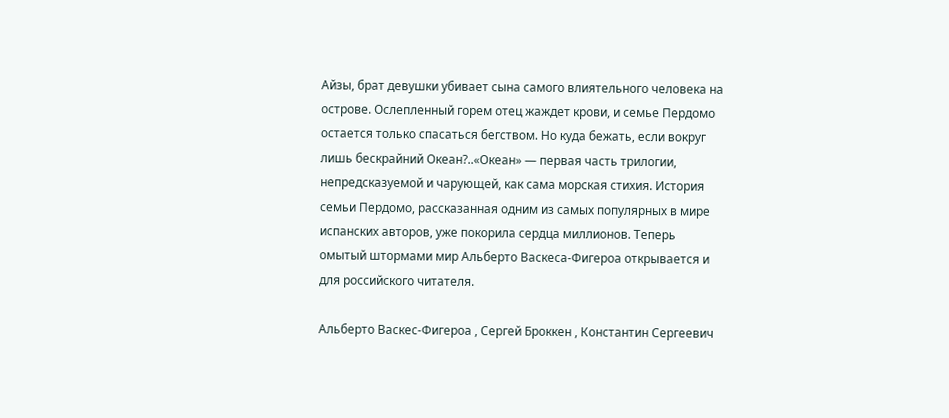Айзы, брат девушки убивает сына самого влиятельного человека на острове. Ослепленный горем отец жаждет крови, и семье Пердомо остается только спасаться бегством. Но куда бежать, если вокруг лишь бескрайний Океан?..«Океан» — первая часть трилогии, непредсказуемой и чарующей, как сама морская стихия. История семьи Пердомо, рассказанная одним из самых популярных в мире испанских авторов, уже покорила сердца миллионов. Теперь омытый штормами мир Альберто Васкеса-Фигероа открывается и для российского читателя.

Альберто Васкес-Фигероа , Сергей Броккен , Константин Сергеевич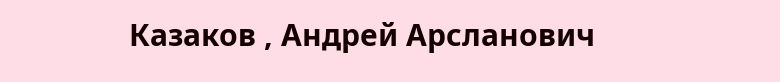Казаков , Андрей Арсланович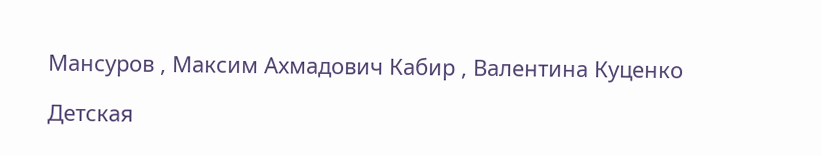Мансуров , Максим Ахмадович Кабир , Валентина Куценко

Детская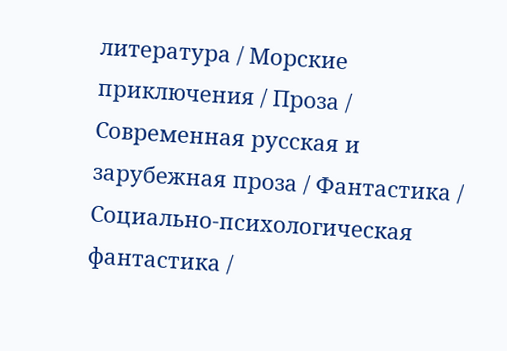литература / Морские приключения / Проза / Современная русская и зарубежная проза / Фантастика / Социально-психологическая фантастика /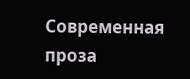Современная проза